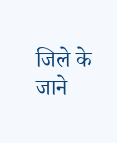जिले के जाने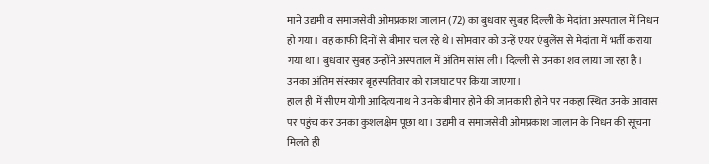माने उद्यमी व समाजसेवी ओमप्रकाश जालान (72) का बुधवार सुबह दिल्ली के मेदांता अस्पताल में निधन हो गया। वह काफी दिनों से बीमार चल रहे थे। सोमवार को उन्हें एयर एंबुलेंस से मेदांता में भर्ती कराया गया था। बुधवार सुबह उन्होंने अस्पताल में अंतिम सांस ली। दिल्ली से उनका शव लाया जा रहा है। उनका अंतिम संस्कार बृहस्पतिवार को राजघाट पर किया जाएगा।
हाल ही में सीएम योगी आदित्यनाथ ने उनके बीमार होने की जानकारी होने पर नकहा स्थित उनके आवास पर पहुंच कर उनका कुशलक्षेम पूछा था। उद्यमी व समाजसेवी ओमप्रकाश जालान के निधन की सूचना मिलते ही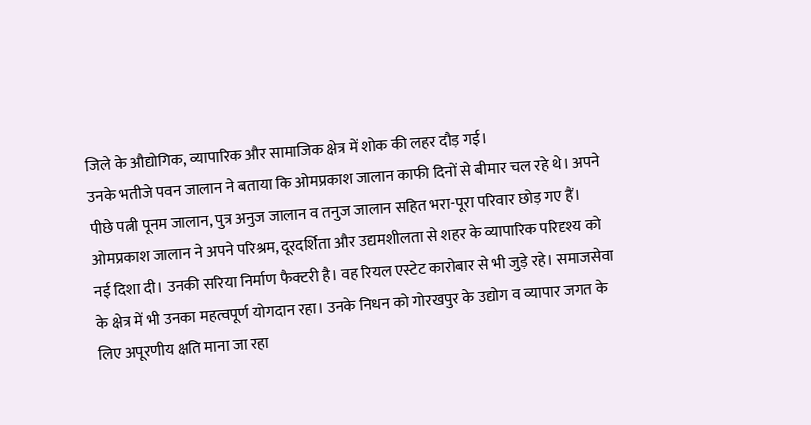जिले के औद्योगिक, व्यापारिक और सामाजिक क्षेत्र में शोक की लहर दौड़ गई।
उनके भतीजे पवन जालान ने बताया कि ओमप्रकाश जालान काफी दिनों से बीमार चल रहे थे। अपने पीछे पत्नी पूनम जालान, पुत्र अनुज जालान व तनुज जालान सहित भरा-पूरा परिवार छोड़ गए हैं।
ओमप्रकाश जालान ने अपने परिश्रम, दूरदर्शिता और उद्यमशीलता से शहर के व्यापारिक परिदृश्य को नई दिशा दी। उनकी सरिया निर्माण फैक्टरी है। वह रियल एस्टेट कारोबार से भी जुड़े रहे। समाजसेवा के क्षेत्र में भी उनका महत्वपूर्ण योगदान रहा। उनके निधन को गोरखपुर के उद्योग व व्यापार जगत के लिए अपूरणीय क्षति माना जा रहा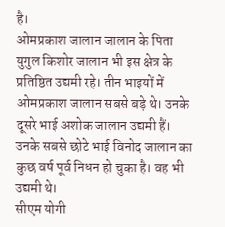है।
ओमप्रकाश जालान जालान के पिता युगुल किशोर जालान भी इस क्षेत्र के प्रतिष्ठित उद्यमी रहे। तीन भाइयों में ओमप्रकाश जालान सबसे बड़े थे। उनके दूसरे भाई अशोक जालान उद्यमी हैं। उनके सबसे छोटे भाई विनोद जालान का कुछ वर्ष पूर्व निधन हो चुका है। वह भी उद्यमी थे।
सीएम योगी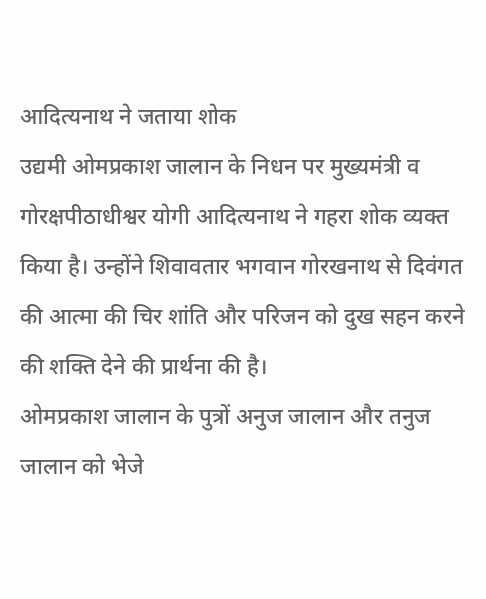आदित्यनाथ ने जताया शोक
उद्यमी ओमप्रकाश जालान के निधन पर मुख्यमंत्री व गोरक्षपीठाधीश्वर योगी आदित्यनाथ ने गहरा शोक व्यक्त किया है। उन्होंने शिवावतार भगवान गोरखनाथ से दिवंगत की आत्मा की चिर शांति और परिजन को दुख सहन करने की शक्ति देने की प्रार्थना की है।
ओमप्रकाश जालान के पुत्रों अनुज जालान और तनुज जालान को भेजे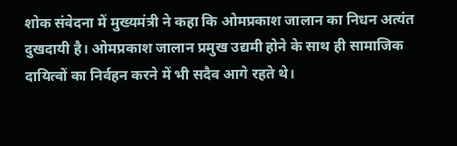शोक संवेदना में मुख्यमंत्री ने कहा कि ओमप्रकाश जालान का निधन अत्यंत दुखदायी है। ओमप्रकाश जालान प्रमुख उद्यमी होने के साथ ही सामाजिक दायित्वों का निर्वहन करने में भी सदैव आगे रहते थे।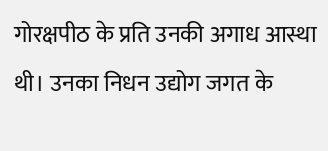गोरक्षपीठ के प्रति उनकी अगाध आस्था थी। उनका निधन उद्योग जगत के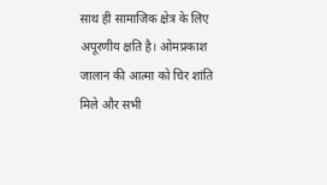साथ ही सामाजिक क्षेत्र के लिए अपूरणीय क्षति है। ओमप्रकाश जालान की आत्मा को चिर शांति मिले और सभी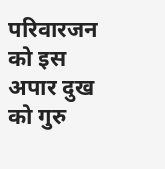परिवारजन को इस अपार दुख को गुरु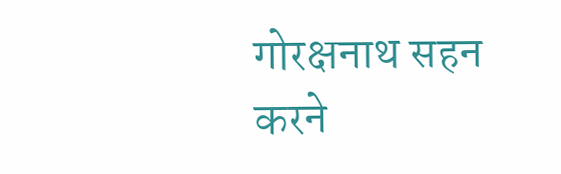गोरक्षनाथ सहन करने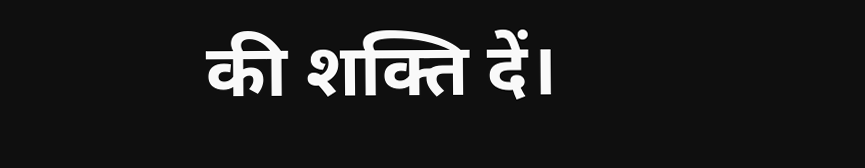की शक्ति दें।